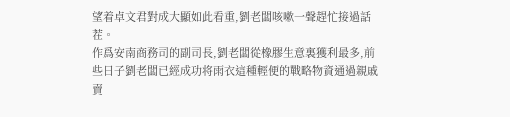望着卓文君對成大顯如此看重,劉老闆咳嗽一聲趕忙接過話茬。
作爲安南商務司的副司長,劉老闆從橡膠生意裏獲利最多,前些日子劉老闆已經成功将雨衣這種輕便的戰略物資通過親戚賣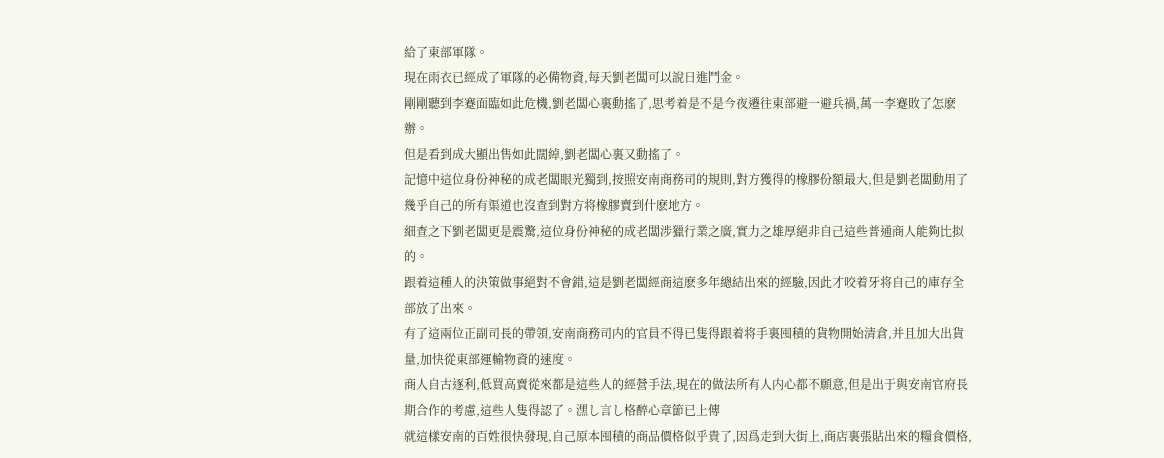給了東部軍隊。
現在雨衣已經成了軍隊的必備物資,每天劉老闆可以說日進鬥金。
剛剛聽到李蹇面臨如此危機,劉老闆心裏動搖了,思考着是不是今夜遷往東部避一避兵禍,萬一李蹇敗了怎麽辦。
但是看到成大顯出售如此闊綽,劉老闆心裏又動搖了。
記憶中這位身份神秘的成老闆眼光獨到,按照安南商務司的規則,對方獲得的橡膠份額最大,但是劉老闆動用了幾乎自己的所有渠道也沒查到對方将橡膠賣到什麽地方。
細查之下劉老闆更是震驚,這位身份神秘的成老闆涉獵行業之廣,實力之雄厚絕非自己這些普通商人能夠比拟的。
跟着這種人的決策做事絕對不會錯,這是劉老闆經商這麽多年總結出來的經驗,因此才咬着牙将自己的庫存全部放了出來。
有了這兩位正副司長的帶領,安南商務司内的官員不得已隻得跟着将手裏囤積的貨物開始清倉,并且加大出貨量,加快從東部運輸物資的速度。
商人自古逐利,低買高賣從來都是這些人的經營手法,現在的做法所有人内心都不願意,但是出于與安南官府長期合作的考慮,這些人隻得認了。潶し言し格醉心章節已上傳
就這樣安南的百姓很快發現,自己原本囤積的商品價格似乎貴了,因爲走到大街上,商店裏張貼出來的糧食價格,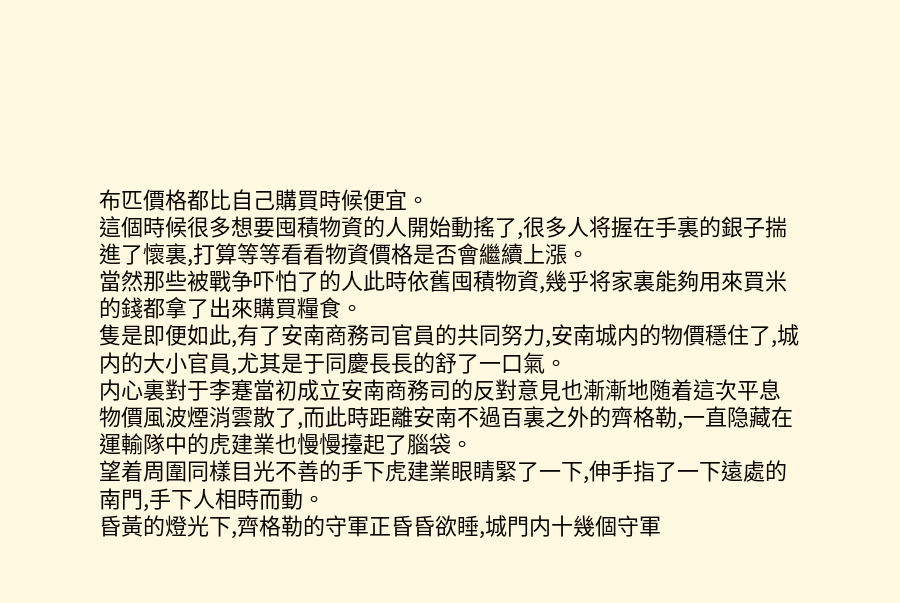布匹價格都比自己購買時候便宜。
這個時候很多想要囤積物資的人開始動搖了,很多人将握在手裏的銀子揣進了懷裏,打算等等看看物資價格是否會繼續上漲。
當然那些被戰争吓怕了的人此時依舊囤積物資,幾乎将家裏能夠用來買米的錢都拿了出來購買糧食。
隻是即便如此,有了安南商務司官員的共同努力,安南城内的物價穩住了,城内的大小官員,尤其是于同慶長長的舒了一口氣。
内心裏對于李蹇當初成立安南商務司的反對意見也漸漸地随着這次平息物價風波煙消雲散了,而此時距離安南不過百裏之外的齊格勒,一直隐藏在運輸隊中的虎建業也慢慢擡起了腦袋。
望着周圍同樣目光不善的手下虎建業眼睛緊了一下,伸手指了一下遠處的南門,手下人相時而動。
昏黃的燈光下,齊格勒的守軍正昏昏欲睡,城門内十幾個守軍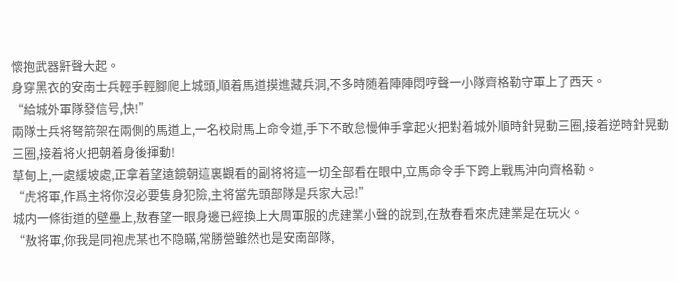懷抱武器鼾聲大起。
身穿黑衣的安南士兵輕手輕腳爬上城頭,順着馬道摸進藏兵洞,不多時随着陣陣悶哼聲一小隊齊格勒守軍上了西天。
“給城外軍隊發信号,快!”
兩隊士兵将弩箭架在兩側的馬道上,一名校尉馬上命令道,手下不敢怠慢伸手拿起火把對着城外順時針晃動三圈,接着逆時針晃動三圈,接着将火把朝着身後揮動!
草甸上,一處緩坡處,正拿着望遠鏡朝這裏觀看的副将将這一切全部看在眼中,立馬命令手下跨上戰馬沖向齊格勒。
“虎将軍,作爲主将你沒必要隻身犯險,主将當先頭部隊是兵家大忌!”
城内一條街道的壁壘上,敖春望一眼身邊已經換上大周軍服的虎建業小聲的說到,在敖春看來虎建業是在玩火。
“敖将軍,你我是同袍虎某也不隐瞞,常勝營雖然也是安南部隊,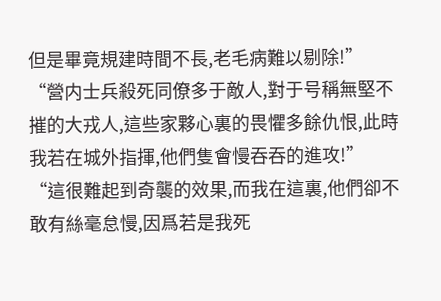但是畢竟規建時間不長,老毛病難以剔除!”
“營内士兵殺死同僚多于敵人,對于号稱無堅不摧的大戎人,這些家夥心裏的畏懼多餘仇恨,此時我若在城外指揮,他們隻會慢吞吞的進攻!”
“這很難起到奇襲的效果,而我在這裏,他們卻不敢有絲毫怠慢,因爲若是我死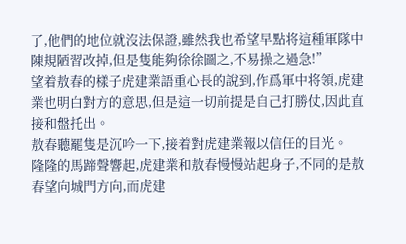了,他們的地位就沒法保證,雖然我也希望早點将這種軍隊中陳規陋習改掉,但是隻能夠徐徐圖之,不易操之過急!”
望着敖春的樣子虎建業語重心長的說到,作爲軍中将領,虎建業也明白對方的意思,但是這一切前提是自己打勝仗,因此直接和盤托出。
敖春聽罷隻是沉吟一下,接着對虎建業報以信任的目光。
隆隆的馬蹄聲響起,虎建業和敖春慢慢站起身子,不同的是敖春望向城門方向,而虎建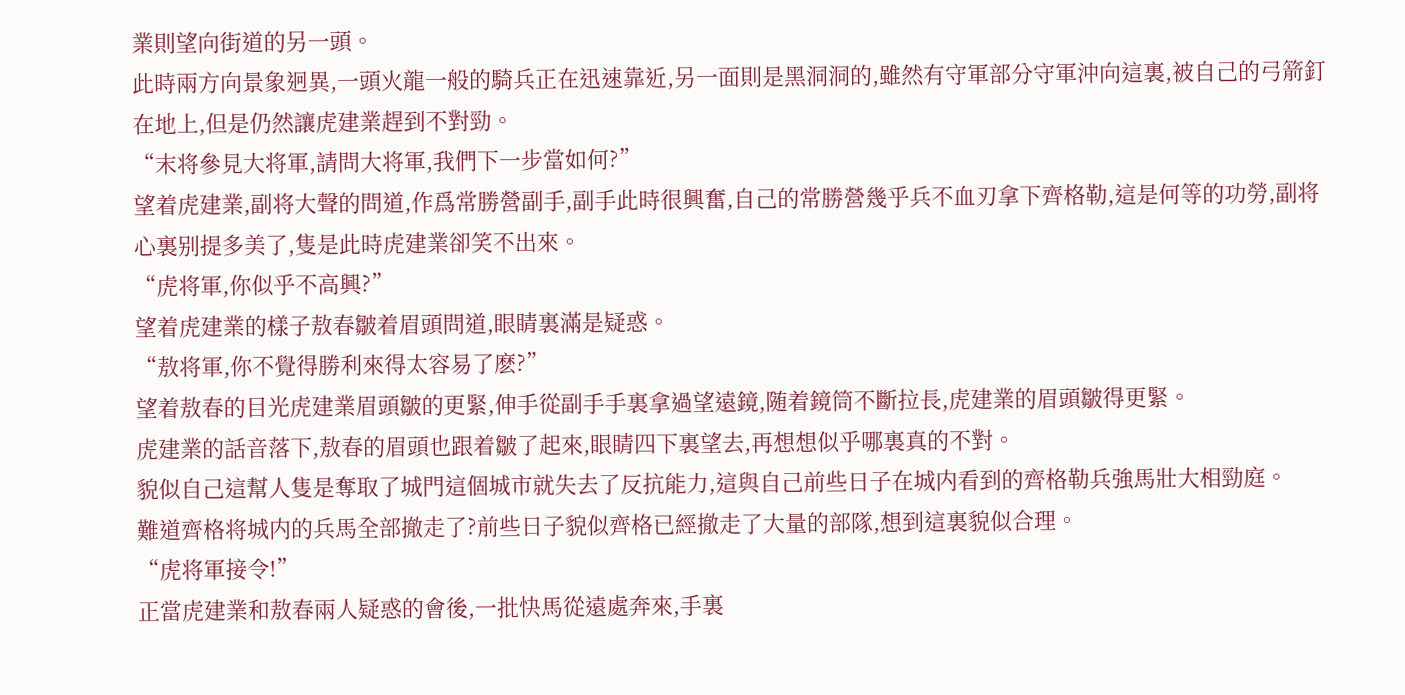業則望向街道的另一頭。
此時兩方向景象迥異,一頭火龍一般的騎兵正在迅速靠近,另一面則是黑洞洞的,雖然有守軍部分守軍沖向這裏,被自己的弓箭釘在地上,但是仍然讓虎建業趕到不對勁。
“末将參見大将軍,請問大将軍,我們下一步當如何?”
望着虎建業,副将大聲的問道,作爲常勝營副手,副手此時很興奮,自己的常勝營幾乎兵不血刃拿下齊格勒,這是何等的功勞,副将心裏别提多美了,隻是此時虎建業卻笑不出來。
“虎将軍,你似乎不高興?”
望着虎建業的樣子敖春皺着眉頭問道,眼睛裏滿是疑惑。
“敖将軍,你不覺得勝利來得太容易了麽?”
望着敖春的目光虎建業眉頭皺的更緊,伸手從副手手裏拿過望遠鏡,随着鏡筒不斷拉長,虎建業的眉頭皺得更緊。
虎建業的話音落下,敖春的眉頭也跟着皺了起來,眼睛四下裏望去,再想想似乎哪裏真的不對。
貌似自己這幫人隻是奪取了城門這個城市就失去了反抗能力,這與自己前些日子在城内看到的齊格勒兵強馬壯大相勁庭。
難道齊格将城内的兵馬全部撤走了?前些日子貌似齊格已經撤走了大量的部隊,想到這裏貌似合理。
“虎将軍接令!”
正當虎建業和敖春兩人疑惑的會後,一批快馬從遠處奔來,手裏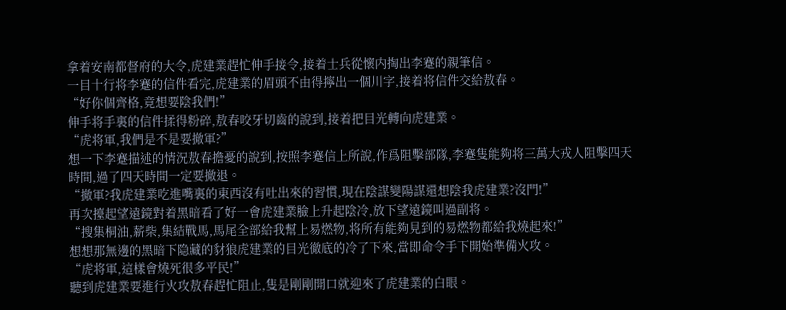拿着安南都督府的大令,虎建業趕忙伸手接令,接着士兵從懷内掏出李蹇的親筆信。
一目十行将李蹇的信件看完,虎建業的眉頭不由得擰出一個川字,接着将信件交給敖春。
“好你個齊格,竟想要陰我們!”
伸手将手裏的信件揉得粉碎,敖春咬牙切齒的說到,接着把目光轉向虎建業。
“虎将軍,我們是不是要撤軍?”
想一下李蹇描述的情況敖春擔憂的說到,按照李蹇信上所說,作爲阻擊部隊,李蹇隻能夠将三萬大戎人阻擊四天時間,過了四天時間一定要撤退。
“撤軍?我虎建業吃進嘴裏的東西沒有吐出來的習慣,現在陰謀變陽謀還想陰我虎建業?沒門!”
再次擡起望遠鏡對着黑暗看了好一會虎建業臉上升起陰冷,放下望遠鏡叫過副将。
“搜集桐油,薪柴,集結戰馬,馬尾全部給我幫上易燃物,将所有能夠見到的易燃物都給我燒起來!”
想想那無邊的黑暗下隐藏的豺狼虎建業的目光徹底的冷了下來,當即命令手下開始準備火攻。
“虎将軍,這樣會燒死很多平民!”
聽到虎建業要進行火攻敖春趕忙阻止,隻是剛剛開口就迎來了虎建業的白眼。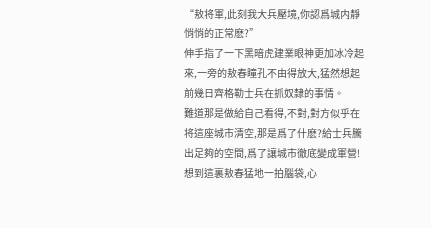“敖将軍,此刻我大兵壓境,你認爲城内靜悄悄的正常麽?”
伸手指了一下黑暗虎建業眼神更加冰冷起來,一旁的敖春瞳孔不由得放大,猛然想起前幾日齊格勒士兵在抓奴隸的事情。
難道那是做給自己看得,不對,對方似乎在将這座城市清空,那是爲了什麽?給士兵騰出足夠的空間,爲了讓城市徹底變成軍營!
想到這裏敖春猛地一拍腦袋,心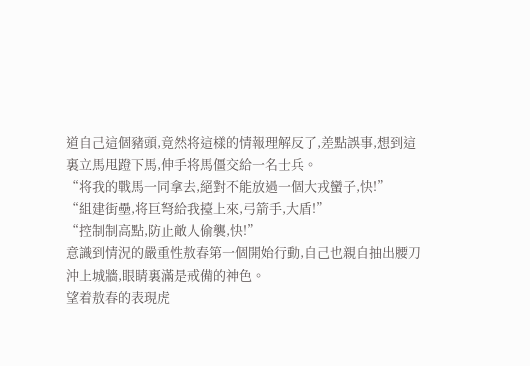道自己這個豬頭,竟然将這樣的情報理解反了,差點誤事,想到這裏立馬甩蹬下馬,伸手将馬僵交給一名士兵。
“将我的戰馬一同拿去,絕對不能放過一個大戎蠻子,快!”
“組建街壘,将巨弩給我擡上來,弓箭手,大盾!”
“控制制高點,防止敵人偷襲,快!”
意識到情況的嚴重性敖春第一個開始行動,自己也親自抽出腰刀沖上城牆,眼睛裏滿是戒備的神色。
望着敖春的表現虎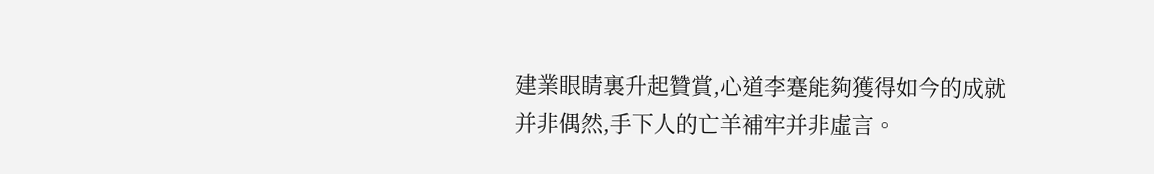建業眼睛裏升起贊賞,心道李蹇能夠獲得如今的成就并非偶然,手下人的亡羊補牢并非虛言。